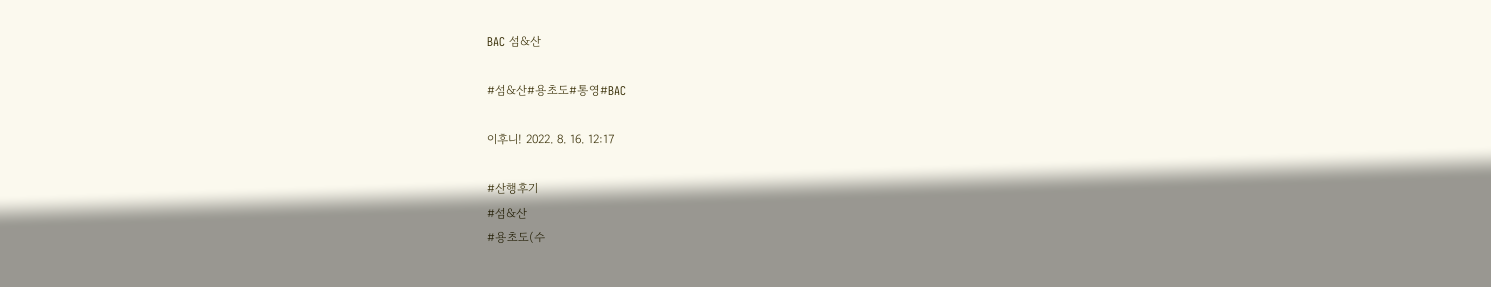BAC 섬&산

#섬&산#용초도#통영#BAC

이후니! 2022. 8. 16. 12:17

#산행후기
#섬&산
#용초도(수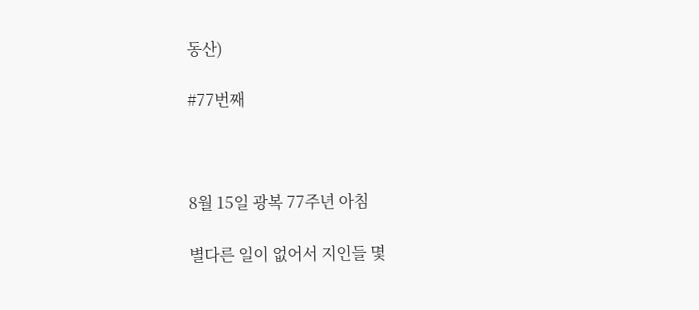동산)

#77번째



8월 15일 광복 77주년 아침

별다른 일이 없어서 지인들 몇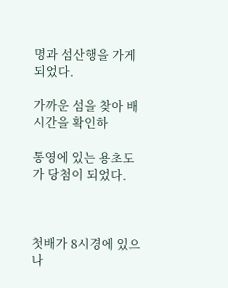명과 섬산행을 가게 되었다.

가까운 섬을 찾아 배시간을 확인하

통영에 있는 용초도가 당첨이 되었다.



첫배가 8시경에 있으나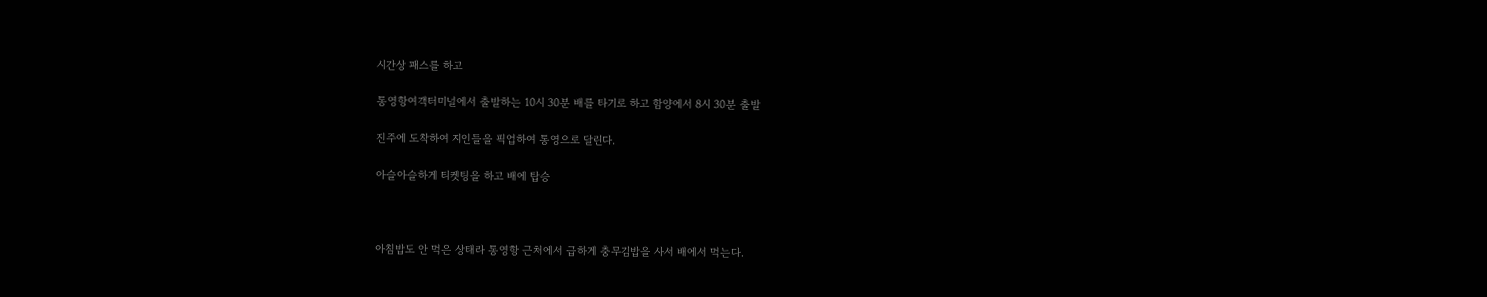시간상 패스를 하고

통영항여객터미널에서 출발하는 10시 30분 배를 타기로 하고 함양에서 8시 30분 출발

진주에 도착하여 지인들을 픽업하여 통영으로 달린다.

아슬아슬하게 티켓팅을 하고 배에 탑승



아침밥도 안 먹은 상태라 통영항 근처에서 급하게 충무김밥을 사서 배에서 먹는다.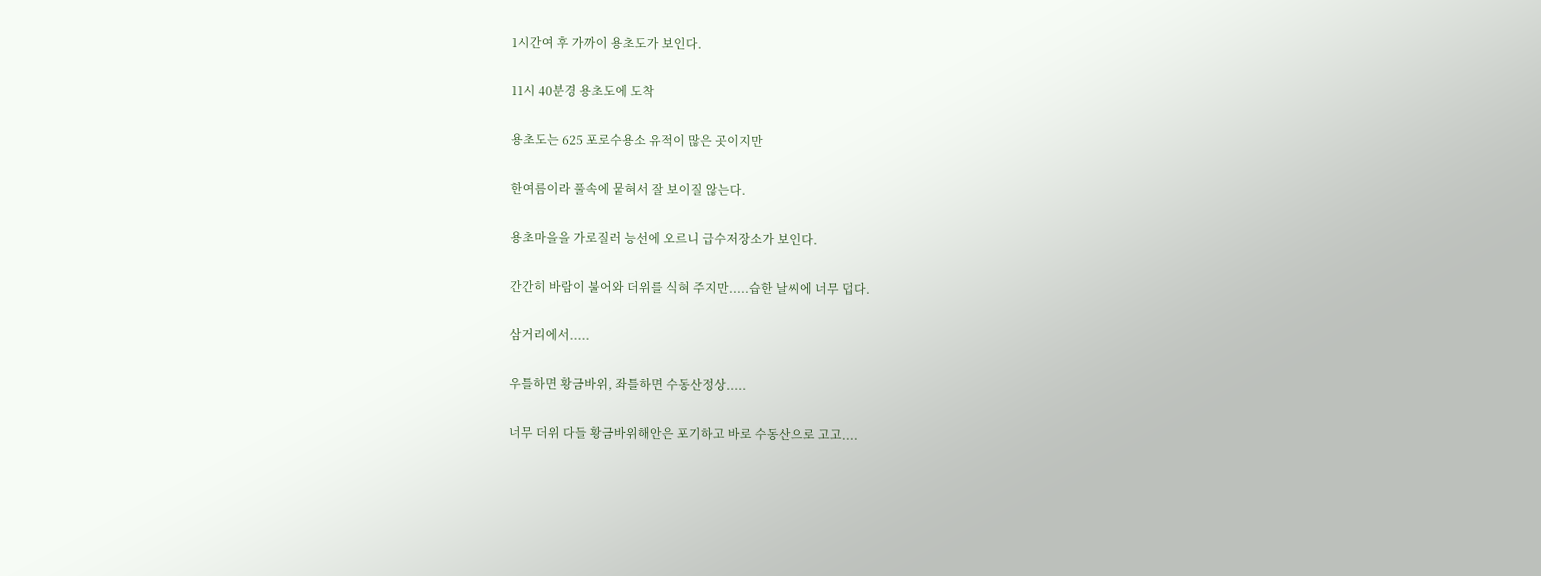1시간여 후 가까이 용초도가 보인다.

11시 40분경 용초도에 도착

용초도는 625 포로수용소 유적이 많은 곳이지만

한여름이라 풀속에 뭍혀서 잘 보이질 않는다.

용초마을을 가로질러 능선에 오르니 급수저장소가 보인다.

간간히 바람이 불어와 더위를 식혀 주지만.....습한 날씨에 너무 덥다.

삼거리에서.....

우틀하면 황금바위, 좌틀하면 수동산정상.....

너무 더위 다들 황금바위해안은 포기하고 바로 수동산으로 고고....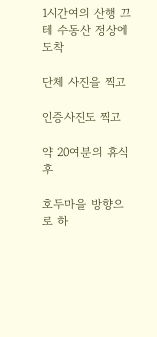1시간여의 산행 끄테 수동산 정상에 도착

단체 사진을 찍고

인증사진도 찍고

약 20여분의 휴식 후

호두마을 방향으로 하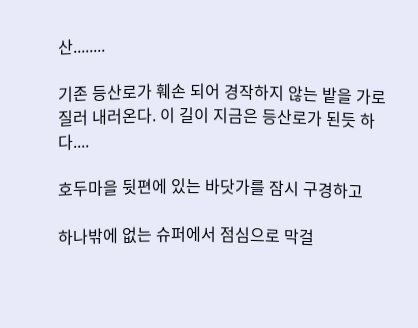산........

기존 등산로가 훼손 되어 경작하지 않는 밭을 가로질러 내러온다. 이 길이 지금은 등산로가 된듯 하다....

호두마을 뒷편에 있는 바닷가를 잠시 구경하고

하나밖에 없는 슈퍼에서 점심으로 막걸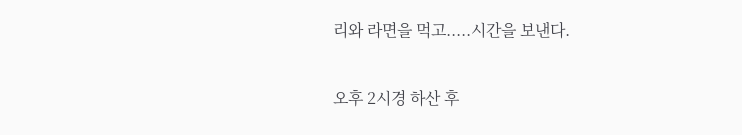리와 라면을 먹고.....시간을 보낸다.

오후 2시경 하산 후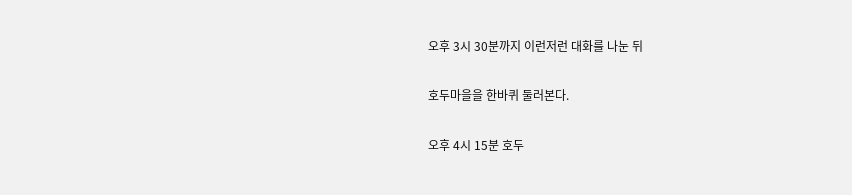오후 3시 30분까지 이런저런 대화를 나눈 뒤

호두마을을 한바퀴 둘러본다.

오후 4시 15분 호두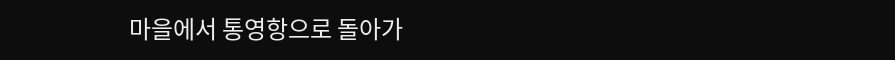마을에서 통영항으로 돌아가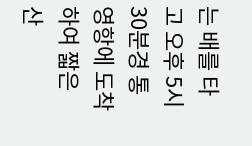는 배를 타고 오후 5시 30분경 통영항에 도착하여 짧은 산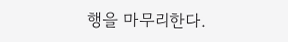행을 마무리한다.